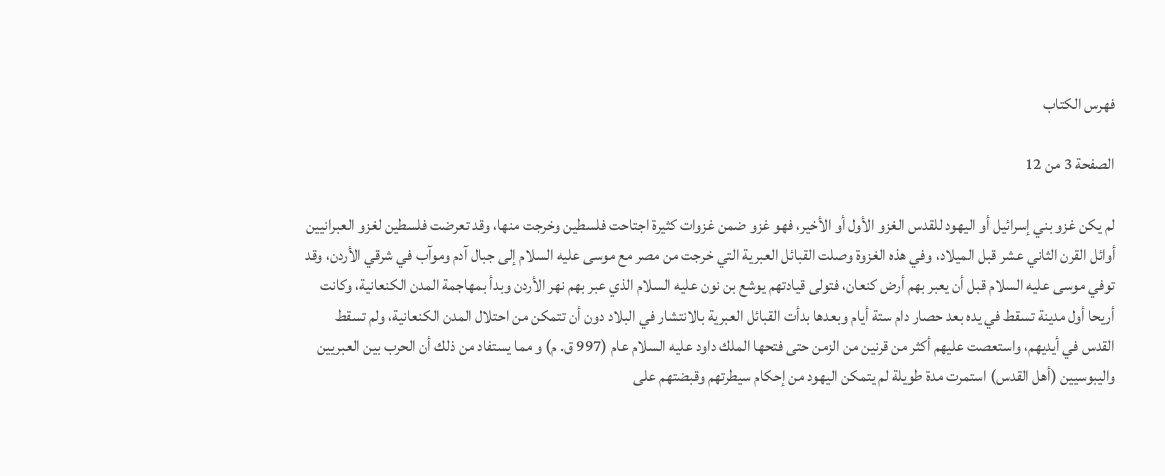فهرس الكتاب

الصفحة 3 من 12

لم يكن غزو بني إسرائيل أو اليهود للقدس الغزو الأول أو الأخير، فهو غزو ضمن غزوات كثيرة اجتاحت فلسطين وخرجت منها، وقد تعرضت فلسطين لغزو العبرانيين أوائل القرن الثاني عشر قبل الميلاد، وفي هذه الغزوة وصلت القبائل العبرية التي خرجت من مصر مع موسى عليه السلام إلى جبال آدم وموآب في شرقي الأردن، وقد توفي موسى عليه السلام قبل أن يعبر بهم أرض كنعان، فتولى قيادتهم يوشع بن نون عليه السلام الذي عبر بهم نهر الأردن وبدأ بمهاجمة المدن الكنعانية، وكانت أريحا أول مدينة تسقط في يده بعد حصار دام ستة أيام وبعدها بدأت القبائل العبرية بالانتشار في البلاد دون أن تتمكن من احتلال المدن الكنعانية، ولم تسقط القدس في أيديهم، واستعصت عليهم أكثر من قرنين من الزمن حتى فتحها الملك داود عليه السلام عام (997 ق. م) و مما يستفاد من ذلك أن الحرب بين العبريين واليبوسيين (أهل القدس) استمرت مدة طويلة لم يتمكن اليهود من إحكام سيطرتهم وقبضتهم على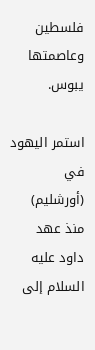فلسطين وعاصمتها يبوس.

استمر اليهود في (أورشليم) منذ عهد داود عليه السلام إلى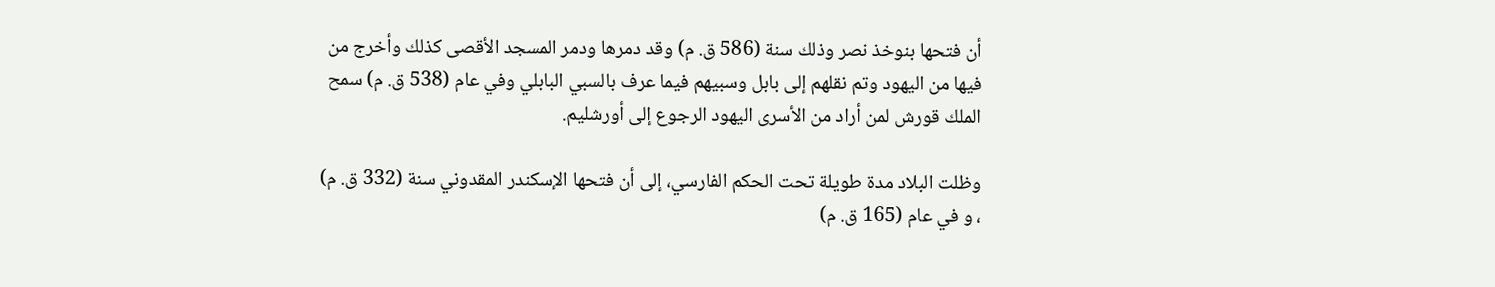أن فتحها بنوخذ نصر وذلك سنة (586 ق. م) وقد دمرها ودمر المسجد الأقصى كذلك وأخرج من فيها من اليهود وتم نقلهم إلى بابل وسبيهم فيما عرف بالسبي البابلي وفي عام (538 ق. م) سمح الملك قورش لمن أراد من الأسرى اليهود الرجوع إلى أورشليم.

وظلت البلاد مدة طويلة تحت الحكم الفارسي، إلى أن فتحها الإسكندر المقدوني سنة (332 ق. م) ، و في عام (165 ق. م)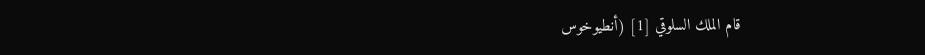قام الملك السلوقي [1] (أنطيوخوس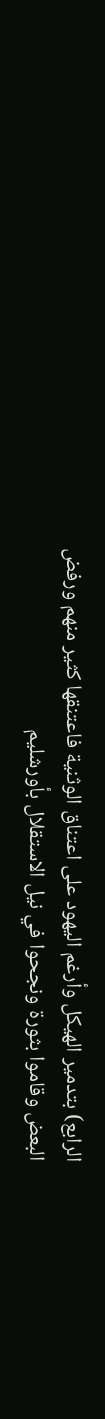الرابع) بتدمير الهيكل وأرغم اليهود على اعتناق الوثنية فاعتنقها كثير منهم ورفض البعض وقاموا بثورة ونجحوا في نيل الاستقلال بأورشليم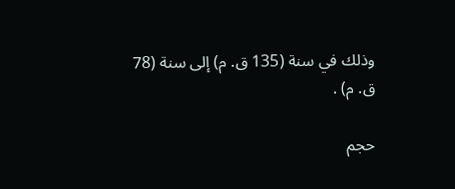وذلك في سنة (135 ق. م) إلى سنة (78 ق. م) .

حجم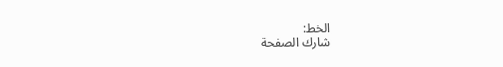الخط:
شارك الصفحة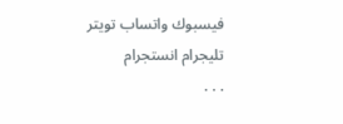فيسبوك واتساب تويتر تليجرام انستجرام
. . .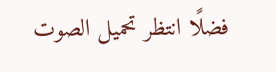فضلًا انتظر تحميل الصوت